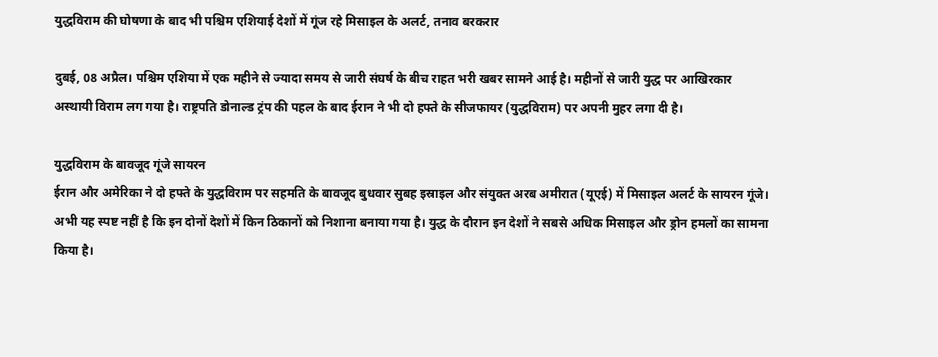युद्धविराम की घोषणा के बाद भी पश्चिम एशियाई देशों में गूंज रहे मिसाइल के अलर्ट, तनाव बरकरार

दुबई, 08 अप्रैल। पश्चिम एशिया में एक महीने से ज्यादा समय से जारी संघर्ष के बीच राहत भरी खबर सामने आई है। महीनों से जारी युद्ध पर आखिरकार अस्थायी विराम लग गया है। राष्ट्रपति डोनाल्ड ट्रंप की पहल के बाद ईरान ने भी दो हफ्ते के सीजफायर (युद्धविराम) पर अपनी मुहर लगा दी है।

युद्धविराम के बावजूद गूंजे सायरन
ईरान और अमेरिका ने दो हफ्ते के युद्धविराम पर सहमति के बावजूद बुधवार सुबह इस्राइल और संयुक्त अरब अमीरात (यूएई) में मिसाइल अलर्ट के सायरन गूंजे। अभी यह स्पष्ट नहीं है कि इन दोनों देशों में किन ठिकानों को निशाना बनाया गया है। युद्ध के दौरान इन देशों ने सबसे अधिक मिसाइल और ड्रोन हमलों का सामना किया है।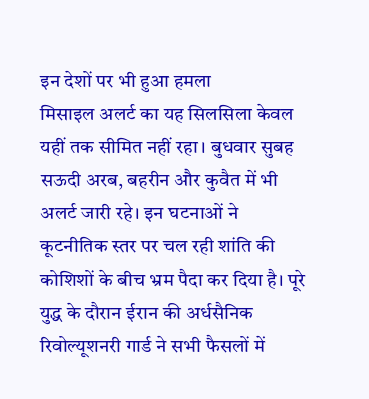इन देशों पर भी हुआ हमला
मिसाइल अलर्ट का यह सिलसिला केवल यहीं तक सीमित नहीं रहा। बुधवार सुबह सऊदी अरब, बहरीन और कुवैत में भी अलर्ट जारी रहे। इन घटनाओं ने कूटनीतिक स्तर पर चल रही शांति की कोशिशों के बीच भ्रम पैदा कर दिया है। पूरे युद्ध के दौरान ईरान की अर्धसैनिक रिवोल्यूशनरी गार्ड ने सभी फैसलों में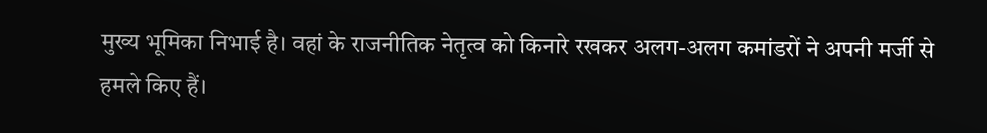मुख्य भूमिका निभाई है। वहां के राजनीतिक नेतृत्व को किनारे रखकर अलग-अलग कमांडरों ने अपनी मर्जी से हमले किए हैं।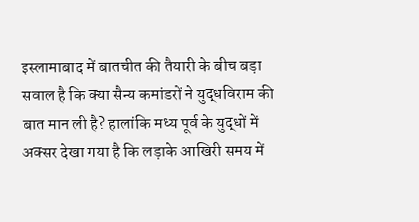इस्लामाबाद में बातचीत की तैयारी के बीच बड़ा सवाल है कि क्या सैन्य कमांडरों ने युद्धविराम की बात मान ली है? हालांकि मध्य पूर्व के युद्धों में अक्सर देखा गया है कि लड़ाके आखिरी समय में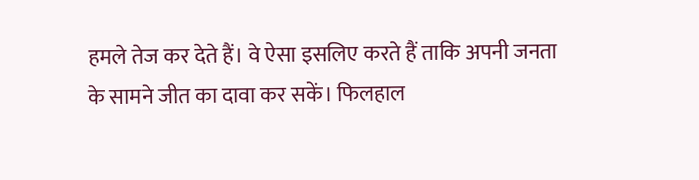हमले तेज कर देते हैं। वे ऐसा इसलिए करते हैं ताकि अपनी जनता के सामने जीत का दावा कर सकें। फिलहाल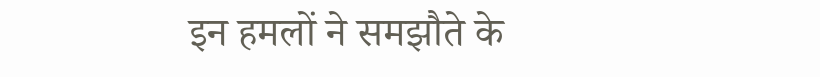इन हमलों ने समझौते के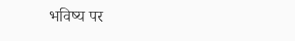भविष्य पर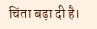चिंता बढ़ा दी है।